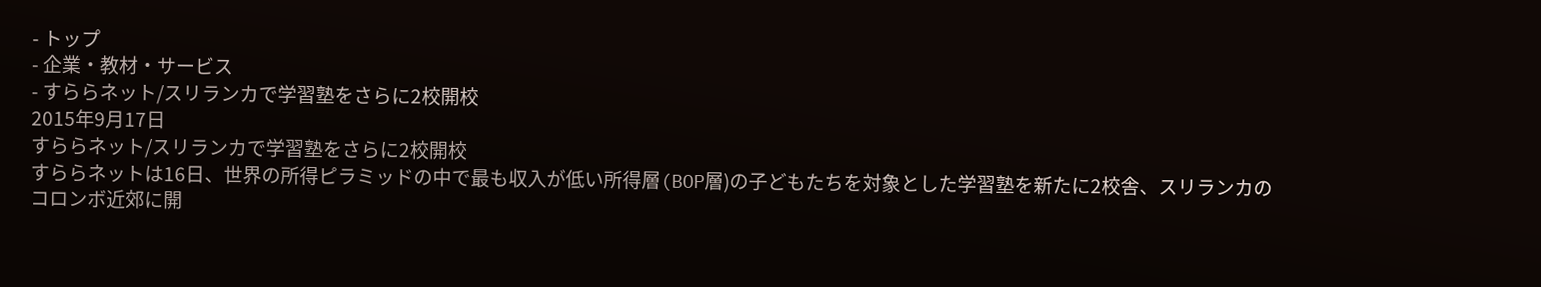- トップ
- 企業・教材・サービス
- すららネット/スリランカで学習塾をさらに2校開校
2015年9月17日
すららネット/スリランカで学習塾をさらに2校開校
すららネットは16日、世界の所得ピラミッドの中で最も収入が低い所得層(BOP層)の子どもたちを対象とした学習塾を新たに2校舎、スリランカのコロンボ近郊に開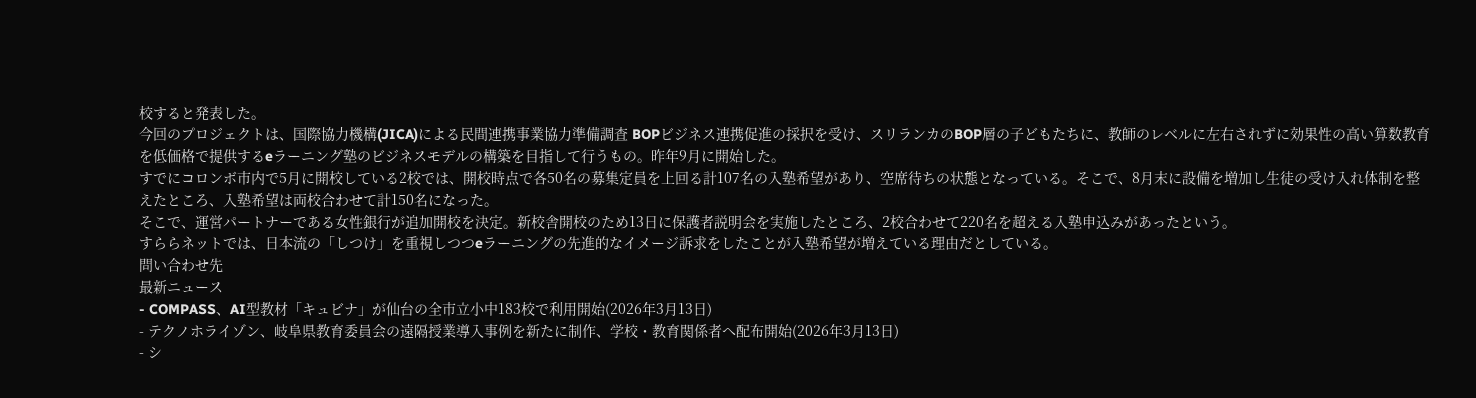校すると発表した。
今回のプロジェクトは、国際協力機構(JICA)による民間連携事業協力準備調査 BOPビジネス連携促進の採択を受け、スリランカのBOP層の子どもたちに、教師のレベルに左右されずに効果性の高い算数教育を低価格で提供するeラーニング塾のビジネスモデルの構築を目指して行うもの。昨年9月に開始した。
すでにコロンボ市内で5月に開校している2校では、開校時点で各50名の募集定員を上回る計107名の入塾希望があり、空席待ちの状態となっている。そこで、8月末に設備を増加し生徒の受け入れ体制を整えたところ、入塾希望は両校合わせて計150名になった。
そこで、運営パートナーである女性銀行が追加開校を決定。新校舎開校のため13日に保護者説明会を実施したところ、2校合わせて220名を超える入塾申込みがあったという。
すららネットでは、日本流の「しつけ」を重視しつつeラーニングの先進的なイメージ訴求をしたことが入塾希望が増えている理由だとしている。
問い合わせ先
最新ニュース
- COMPASS、AI型教材「キュビナ」が仙台の全市立小中183校で利用開始(2026年3月13日)
- テクノホライゾン、岐阜県教育委員会の遠隔授業導入事例を新たに制作、学校・教育関係者へ配布開始(2026年3月13日)
- シ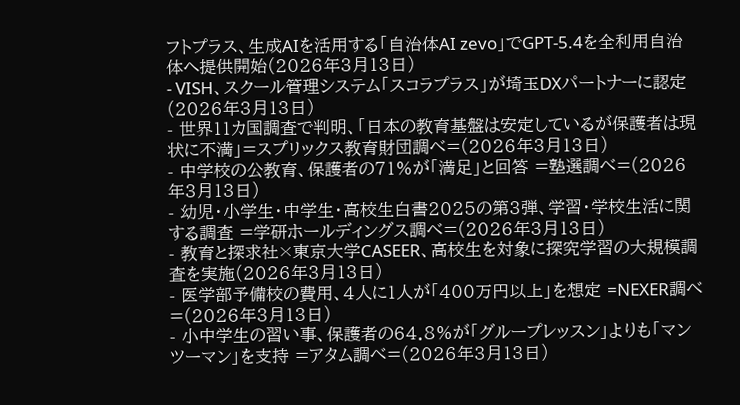フトプラス、生成AIを活用する「自治体AI zevo」でGPT-5.4を全利用自治体へ提供開始(2026年3月13日)
- VISH、スクール管理システム「スコラプラス」が埼玉DXパートナーに認定(2026年3月13日)
- 世界11カ国調査で判明、「日本の教育基盤は安定しているが保護者は現状に不満」=スプリックス教育財団調べ=(2026年3月13日)
- 中学校の公教育、保護者の71%が「満足」と回答 =塾選調べ=(2026年3月13日)
- 幼児・小学生・中学生・高校生白書2025の第3弾、学習・学校生活に関する調査 =学研ホールディングス調べ=(2026年3月13日)
- 教育と探求社×東京大学CASEER、高校生を対象に探究学習の大規模調査を実施(2026年3月13日)
- 医学部予備校の費用、4人に1人が「400万円以上」を想定 =NEXER調べ=(2026年3月13日)
- 小中学生の習い事、保護者の64.8%が「グループレッスン」よりも「マンツーマン」を支持 =アタム調べ=(2026年3月13日)